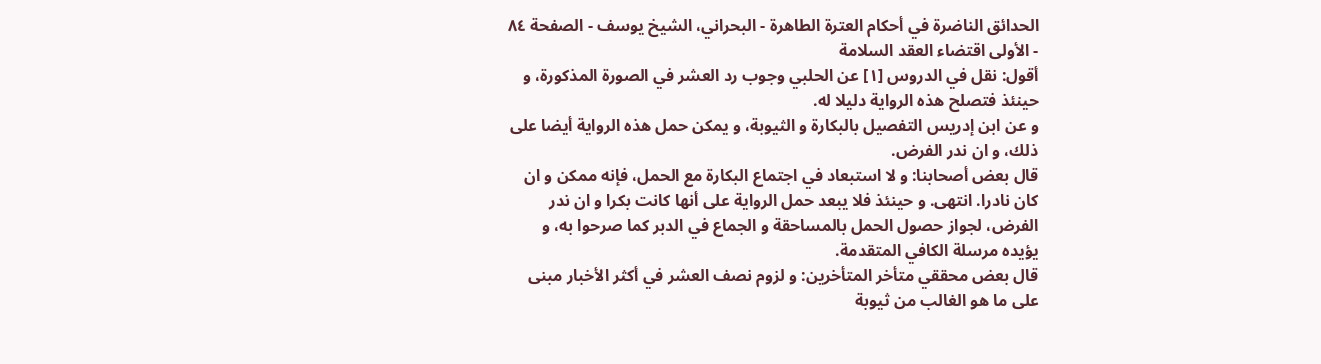الحدائق الناضرة في أحكام العترة الطاهرة - البحراني، الشيخ يوسف - الصفحة ٨٤ - الأولى اقتضاء العقد السلامة
أقول: نقل في الدروس [١] عن الحلبي وجوب رد العشر في الصورة المذكورة، و حينئذ فتصلح هذه الرواية دليلا له.
و عن ابن إدريس التفصيل بالبكارة و الثيوبة، و يمكن حمل هذه الرواية أيضا على ذلك، و ان ندر الفرض.
قال بعض أصحابنا: و لا استبعاد في اجتماع البكارة مع الحمل، فإنه ممكن و ان كان نادرا. انتهى. و حينئذ فلا يبعد حمل الرواية على أنها كانت بكرا و ان ندر الفرض، لجواز حصول الحمل بالمساحقة و الجماع في الدبر كما صرحوا به، و يؤيده مرسلة الكافي المتقدمة.
قال بعض محققي متأخر المتأخرين: و لزوم نصف العشر في أكثر الأخبار مبنى على ما هو الغالب من ثيوبة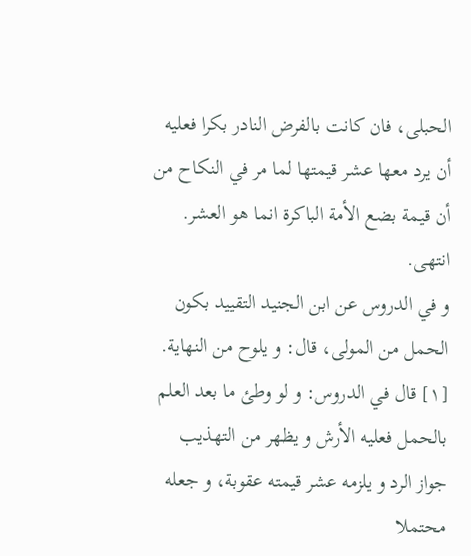الحبلى، فان كانت بالفرض النادر بكرا فعليه أن يرد معها عشر قيمتها لما مر في النكاح من أن قيمة بضع الأمة الباكرة انما هو العشر. انتهى.
و في الدروس عن ابن الجنيد التقييد بكون الحمل من المولى، قال: و يلوح من النهاية.
[١] قال في الدروس: و لو وطئ ما بعد العلم بالحمل فعليه الأرش و يظهر من التهذيب جواز الرد و يلزمه عشر قيمته عقوبة، و جعله محتملا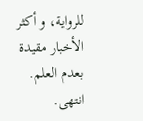للرواية، و أكثر الأخبار مقيدة بعدم العلم. انتهى.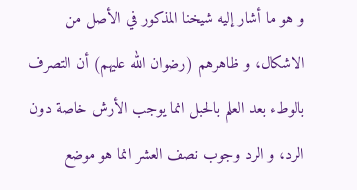و هو ما أشار إليه شيخنا المذكور في الأصل من الاشكال، و ظاهرهم (رضوان الله عليهم) أن التصرف بالوطء بعد العلم بالحبل انما يوجب الأرش خاصة دون الرد، و الرد وجوب نصف العشر انما هو موضع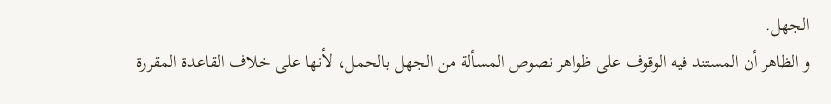الجهل.
و الظاهر أن المستند فيه الوقوف على ظواهر نصوص المسألة من الجهل بالحمل، لأنها على خلاف القاعدة المقررة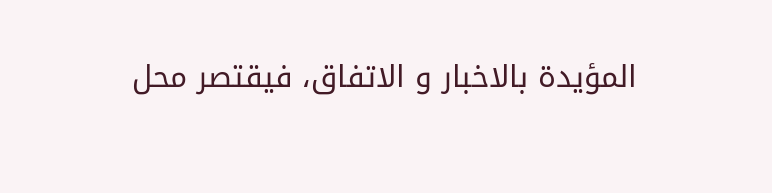المؤيدة بالاخبار و الاتفاق، فيقتصر محل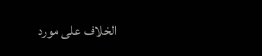الخلاف على مورد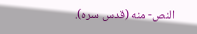النص- منه (قدس سره).